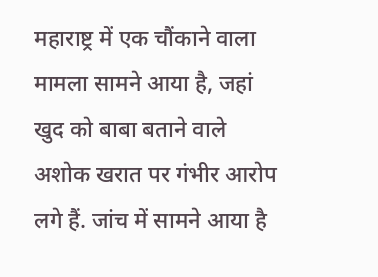महाराष्ट्र में एक चौंकाने वाला मामला सामने आया है, जहां खुद को बाबा बताने वाले अशोक खरात पर गंभीर आरोप लगे हैं. जांच में सामने आया है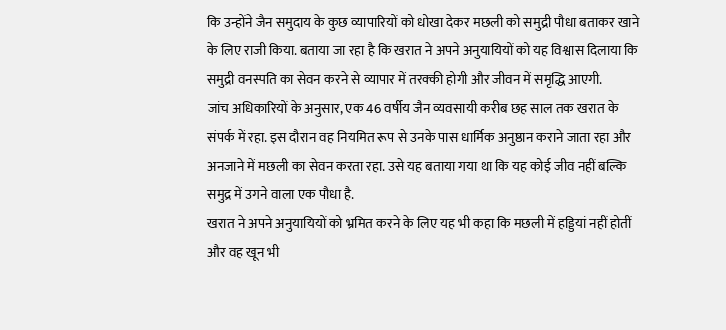कि उन्होंने जैन समुदाय के कुछ व्यापारियों को धोखा देकर मछली को समुद्री पौधा बताकर खाने के लिए राजी किया. बताया जा रहा है कि खरात ने अपने अनुयायियों को यह विश्वास दिलाया कि समुद्री वनस्पति का सेवन करने से व्यापार में तरक्की होगी और जीवन में समृद्धि आएगी.
जांच अधिकारियों के अनुसार, एक 46 वर्षीय जैन व्यवसायी करीब छह साल तक खरात के संपर्क में रहा. इस दौरान वह नियमित रूप से उनके पास धार्मिक अनुष्ठान कराने जाता रहा और अनजाने में मछली का सेवन करता रहा. उसे यह बताया गया था कि यह कोई जीव नहीं बल्कि समुद्र में उगने वाला एक पौधा है.
खरात ने अपने अनुयायियों को भ्रमित करने के लिए यह भी कहा कि मछली में हड्डियां नहीं होतीं और वह खून भी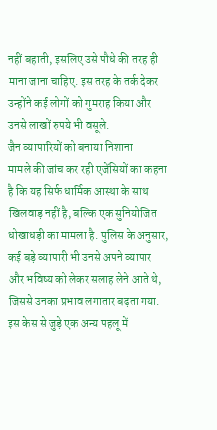नहीं बहाती, इसलिए उसे पौधे की तरह ही माना जाना चाहिए. इस तरह के तर्क देकर उन्होंने कई लोगों को गुमराह किया और उनसे लाखों रुपये भी वसूले.
जैन व्यापारियों को बनाया निशाना
मामले की जांच कर रही एजेंसियों का कहना है कि यह सिर्फ धार्मिक आस्था के साथ खिलवाड़ नहीं है, बल्कि एक सुनियोजित धोखाधड़ी का मामला है. पुलिस के अनुसार, कई बड़े व्यापारी भी उनसे अपने व्यापार और भविष्य को लेकर सलाह लेने आते थे, जिससे उनका प्रभाव लगातार बढ़ता गया.
इस केस से जुड़े एक अन्य पहलू में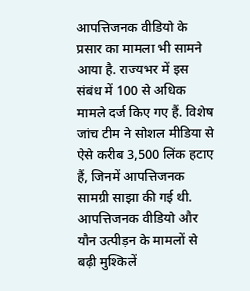आपत्तिजनक वीडियो के प्रसार का मामला भी सामने आया है. राज्यभर में इस संबंध में 100 से अधिक मामले दर्ज किए गए हैं. विशेष जांच टीम ने सोशल मीडिया से ऐसे करीब 3,500 लिंक हटाए हैं, जिनमें आपत्तिजनक सामग्री साझा की गई थी.
आपत्तिजनक वीडियो और यौन उत्पीड़न के मामलों से बढ़ी मुश्किलें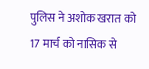पुलिस ने अशोक खरात को 17 मार्च को नासिक से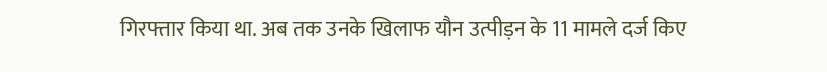गिरफ्तार किया था. अब तक उनके खिलाफ यौन उत्पीड़न के 11 मामले दर्ज किए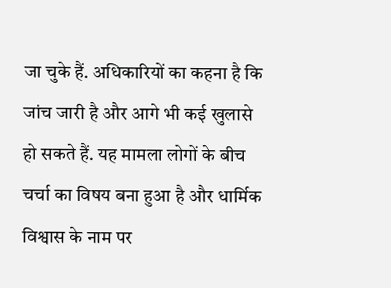जा चुके हैं. अधिकारियों का कहना है कि जांच जारी है और आगे भी कई खुलासे हो सकते हैं. यह मामला लोगों के बीच चर्चा का विषय बना हुआ है और धार्मिक विश्वास के नाम पर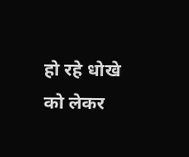हो रहे धोखे को लेकर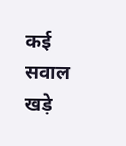कई सवाल खड़े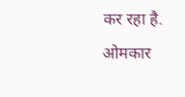कर रहा है.
ओमकार